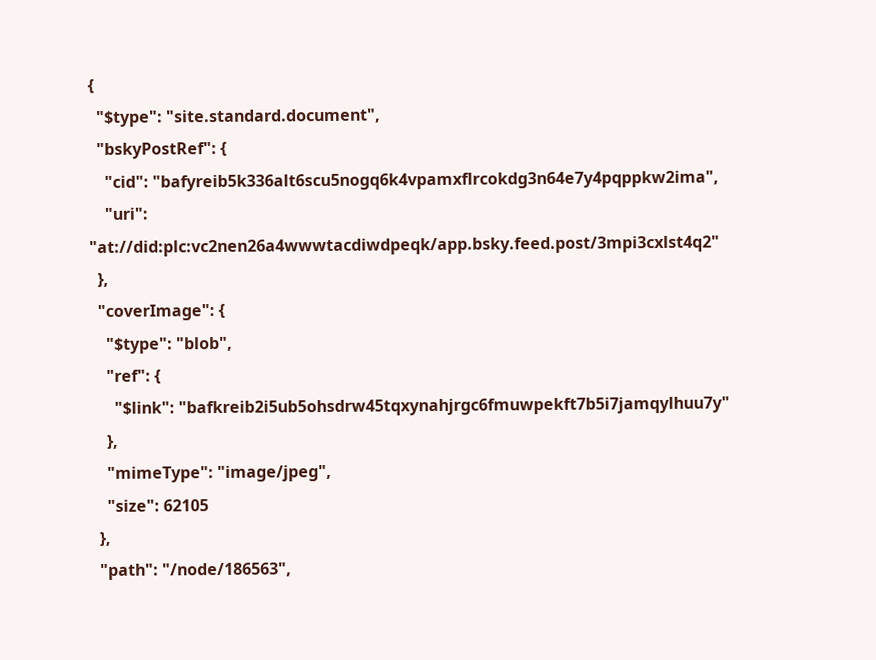{
  "$type": "site.standard.document",
  "bskyPostRef": {
    "cid": "bafyreib5k336alt6scu5nogq6k4vpamxflrcokdg3n64e7y4pqppkw2ima",
    "uri": "at://did:plc:vc2nen26a4wwwtacdiwdpeqk/app.bsky.feed.post/3mpi3cxlst4q2"
  },
  "coverImage": {
    "$type": "blob",
    "ref": {
      "$link": "bafkreib2i5ub5ohsdrw45tqxynahjrgc6fmuwpekft7b5i7jamqylhuu7y"
    },
    "mimeType": "image/jpeg",
    "size": 62105
  },
  "path": "/node/186563",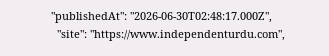"publishedAt": "2026-06-30T02:48:17.000Z",
  "site": "https://www.independenturdu.com",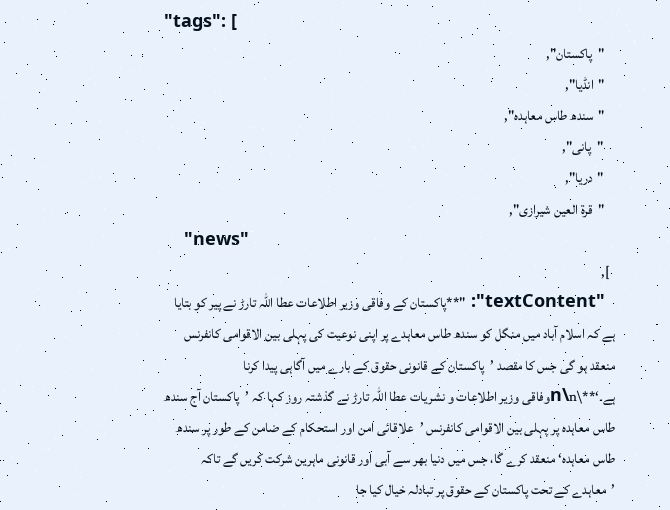"tags": [
    "پاکستان",
    "انڈیا",
    "سندھ طاس معاہدہ",
    "پانی",
    "دریا",
    "قرۃ العین شیرازی",
    "news"
  ],
  "textContent": "**پاکستان کے وفاقی وزیر اطلاعات عطا اللہ تارڑ نے پیر کو بتایا ہے کہ اسلام آباد میں منگل کو سندھ طاس معاہدے پر اپنی نوعیت کی پہلی بین الاقوامی کانفرنس منعقد ہو گی جس کا مقصد ’پاکستان کے قانونی حقوق کے بارے میں آگاہی پیدا کرنا ہے۔‘**\n\nوفاقی وزیر اطلاعات و نشریات عطا اللہ تارڑ نے گذشتہ روز کہا کہ ’پاکستان آج سندھ طاس معاہدہ پر پہلی بین الاقوامی کانفرنس ’علاقائی امن اور استحکام کے ضامن کے طور پر سندھ طاس معاہدہ‘ منعقد کرے گا، جس میں دنیا بھر سے آبی اور قانونی ماہرین شرکت کریں گے تاکہ ’معاہدے کے تحت پاکستان کے حقوق پر تبادلہ خیال کیا جا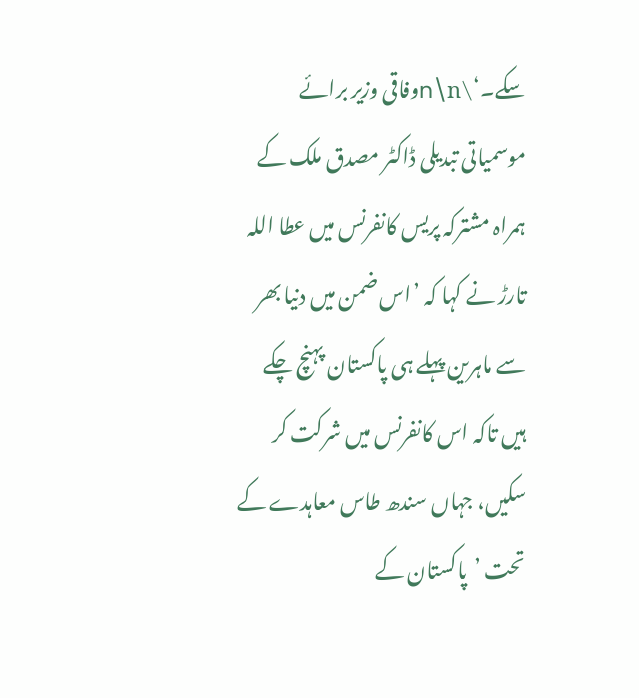سکے۔‘\n\nوفاقی وزیر برائے موسمیاتی تبدیلی ڈاکٹر مصدق ملک کے ہمراہ مشترکہ پریس کانفرنس میں عطا اللہ تارڑ نے کہا کہ ’اس ضمن میں دنیا بھر سے ماہرین پہلے ہی پاکستان پہنچ چکے ہیں تاکہ اس کانفرنس میں شرکت کر سکیں، جہاں سندھ طاس معاہدے کے تحت ’پاکستان کے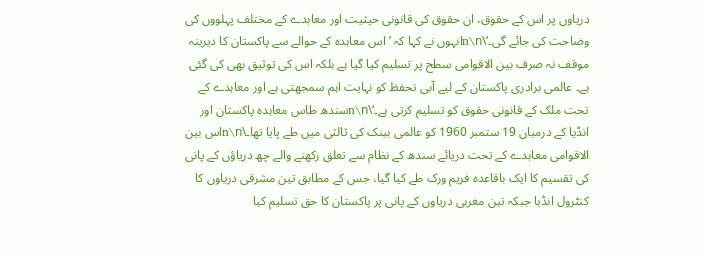دریاوں پر اس کے حقوق، ان حقوق کی قانونی حیثیت اور معاہدے کے مختلف پہلووں کی وضاحت کی جائے گی۔‘\n\nانہوں نے کہا کہ ’اس معاہدہ کے حوالے سے پاکستان کا دیرینہ موقف نہ صرف بین الاقوامی سطح پر تسلیم کیا گیا ہے بلکہ اس کی توثیق بھی کی گئی ہے۔ عالمی برادری پاکستان کے لیے آبی تحفظ کو نہایت اہم سمجھتی ہے اور معاہدے کے تحت ملک کے قانونی حقوق کو تسلیم کرتی ہے۔‘\n\nسندھ طاس معاہدہ پاکستان اور انڈیا کے درمیان 19 ستمبر 1960 کو عالمی بینک کی ثالثی میں طے پایا تھا۔\n\nاس بین الاقوامی معاہدے کے تحت دریائے سندھ کے نظام سے تعلق رکھنے والے چھ دریاؤں کے پانی کی تقسیم کا ایک باقاعدہ فریم ورک طے کیا گیا، جس کے مطابق تین مشرقی دریاوں کا کنٹرول انڈیا جبکہ تین مغربی دریاوں کے پانی پر پاکستان کا حق تسلیم کیا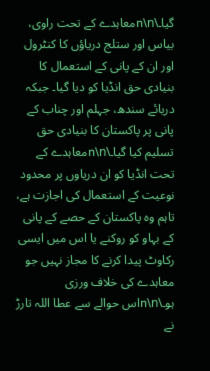گیا۔\n\nمعاہدے کے تحت راوی، بیاس اور ستلج دریاؤں کا کنٹرول اور ان کے پانی کے استعمال کا بنیادی حق انڈیا کو دیا گیا۔ جبکہ دریائے سندھ، جہلم اور چناب کے پانی پر پاکستان کا بنیادی حق تسلیم کیا گیا۔\n\nمعاہدے کے تحت انڈیا کو ان دریاوں پر محدود نوعیت کے استعمال کی اجازت ہے، تاہم وہ پاکستان کے حصے کے پانی کے بہاو کو روکنے یا اس میں ایسی رکاوٹ پیدا کرنے کا مجاز نہیں جو معاہدے کی خلاف ورزی ہو۔\n\nاس حوالے سے عطا اللہ تارڑ نے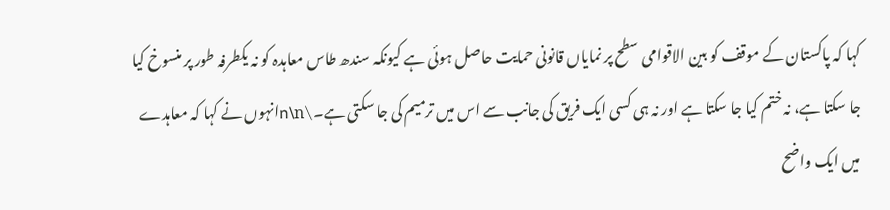کہا کہ پاکستان کے موقف کو بین الاقوامی سطح پر نمایاں قانونی حمایت حاصل ہوئی ہے کیونکہ سندھ طاس معاہدہ کو نہ یکطرفہ طور پر منسوخ کیا جا سکتا ہے، نہ ختم کیا جا سکتا ہے اور نہ ہی کسی ایک فریق کی جانب سے اس میں ترمیم کی جا سکتی ہے۔\n\nانہوں نے کہا کہ معاہدے میں ایک واضح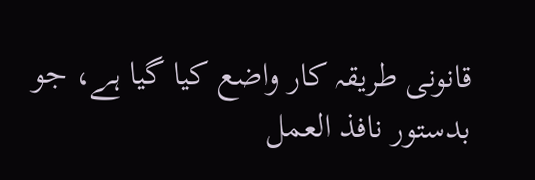قانونی طریقہ کار واضع کیا گیا ہے، جو بدستور نافذ العمل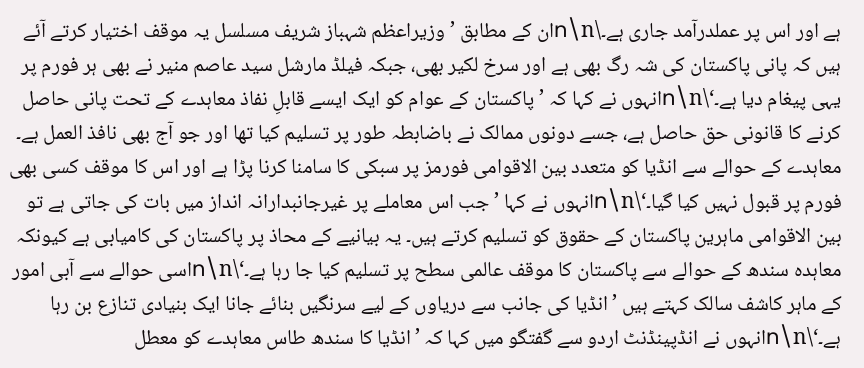ہے اور اس پر عملدرآمد جاری ہے۔\n\nان کے مطابق ’وزیراعظم شہباز شریف مسلسل یہ موقف اختیار کرتے آئے ہیں کہ پانی پاکستان کی شہ رگ بھی ہے اور سرخ لکیر بھی، جبکہ فیلڈ مارشل سید عاصم منیر نے بھی ہر فورم پر یہی پیغام دیا ہے۔‘\n\nانہوں نے کہا کہ ’پاکستان کے عوام کو ایک ایسے قابلِ نفاذ معاہدے کے تحت پانی حاصل کرنے کا قانونی حق حاصل ہے، جسے دونوں ممالک نے باضابطہ طور پر تسلیم کیا تھا اور جو آج بھی نافذ العمل ہے۔ معاہدے کے حوالے سے انڈیا کو متعدد بین الاقوامی فورمز پر سبکی کا سامنا کرنا پڑا ہے اور اس کا موقف کسی بھی فورم پر قبول نہیں کیا گیا۔‘\n\nانہوں نے کہا ’جب اس معاملے پر غیرجانبدارانہ انداز میں بات کی جاتی ہے تو بین الاقوامی ماہرین پاکستان کے حقوق کو تسلیم کرتے ہیں۔ یہ بیانیے کے محاذ پر پاکستان کی کامیابی ہے کیونکہ معاہدہ سندھ کے حوالے سے پاکستان کا موقف عالمی سطح پر تسلیم کیا جا رہا ہے۔‘\n\nاسی حوالے سے آبی امور کے ماہر کاشف سالک کہتے ہیں ’انڈیا کی جانب سے دریاوں کے لیے سرنگیں بنائے جانا ایک بنیادی تنازع بن رہا ہے۔‘\n\nانہوں نے انڈپینڈنٹ اردو سے گفتگو میں کہا کہ ’انڈیا کا سندھ طاس معاہدے کو معطل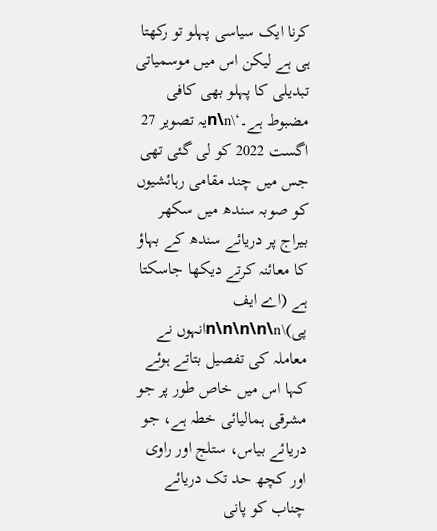کرنا ایک سیاسی پہلو تو رکھتا ہی ہے لیکن اس میں موسمیاتی تبدیلی کا پہلو بھی کافی مضبوط ہے۔‘\n\nیہ تصویر 27 اگست 2022 کو لی گئی تھی جس میں چند مقامی رہائشیوں کو صوبہ سندھ میں سکھر بیراج پر دریائے سندھ کے بہاؤ کا معائنہ کرتے دیکھا جاسکتا ہے (اے ایف پی)\n\n\n\n\nانہوں نے معاملہ کی تفصیل بتاتے ہوئے کہا اس میں خاص طور پر جو مشرقی ہمالیائی خطہ ہے، جو دریائے بیاس، ستلج اور راوی اور کچھ حد تک دریائے چناب کو پانی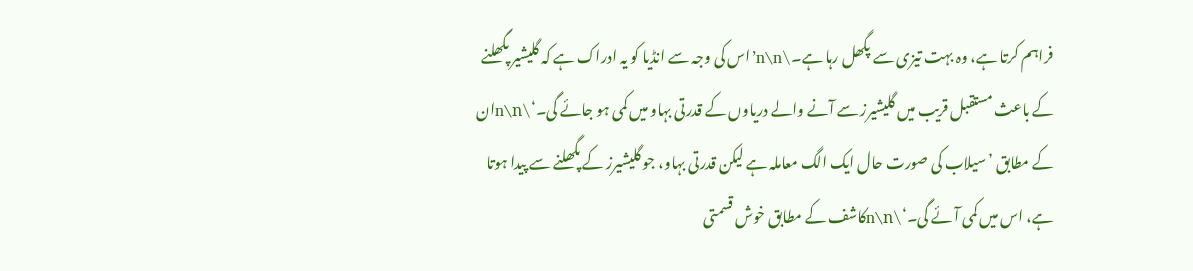فراہم کرتا ہے، وہ بہت تیزی سے پگھل رہا ہے۔\n\n’اس کی وجہ سے انڈیا کو یہ ادراک ہے کہ گلیشیر پگھلنے کے باعث مستقبل قریب میں گلیشیرز سے آنے والے دریاوں کے قدرتی بہاو میں کمی ہو جائے گی۔‘\n\nان کے مطابق ’سیلاب کی صورت حال ایک الگ معاملہ ہے لیکن قدرتی بہاو، جو گلیشیرز کے پگھلنے سے پیدا ہوتا ہے، اس میں کمی آئے گی۔‘\n\nکاشف کے مطابق خوش قسمتی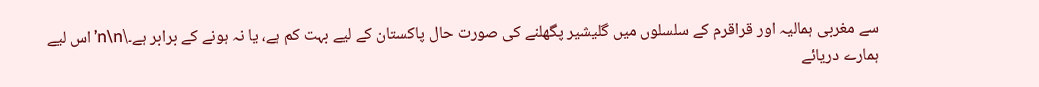سے مغربی ہمالیہ اور قراقرم کے سلسلوں میں گلیشیر پگھلنے کی صورت حال پاکستان کے لیے بہت کم ہے، یا نہ ہونے کے برابر ہے۔\n\n’اس لیے ہمارے دریائے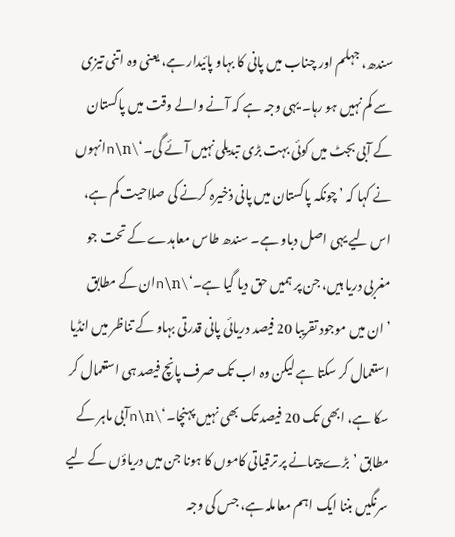سندھ، جہلم اور چناب میں پانی کا بہاو پائیدار ہے، یعنی وہ اتنی تیزی سے کم نہیں ہو رہا۔ یہی وجہ ہے کہ آنے والے وقت میں پاکستان کے آبی بجٹ میں کوئی بہت بڑی تبدیلی نہیں آئے گی۔‘\n\nانہوں نے کہا کہ ’چونکہ پاکستان میں پانی ذخیرہ کرنے کی صلاحیت کم ہے، اس لیے یہی اصل دباو ہے۔ سندھ طاس معاہدے کے تحت جو مغربی دریا ہیں، جن پر ہمیں حق دیا گیا ہے۔‘\n\nان کے مطابق ’ان میں موجود تقریبا 20 فیصد دریائی پانی قدرتی بہاو کے تناظر میں انڈیا استعمال کر سکتا ہے لیکن وہ اب تک صرف پانچ فیصد ہی استعمال کر سکا ہے، ابھی تک 20 فیصد تک بھی نہیں پہنچا۔‘\n\nآبی ماہر کے مطابق ’بڑے پیمانے پر ترقیاتی کاموں کا ہونا جن میں دریاؤں کے لیے سرنگیں بننا ایک اہم معاملہ ہے، جس کی وجہ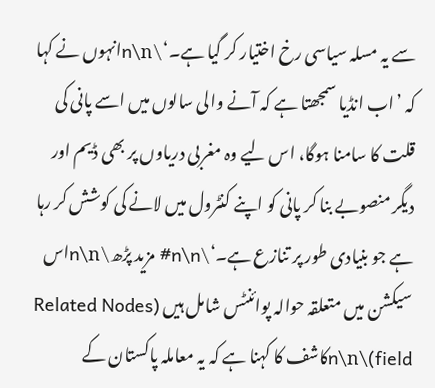سے یہ مسلہ سیاسی رخ اختیار کر گیا ہے۔‘\n\nانہوں نے کہا کہ ’اب انڈیا سمجھتا ہے کہ آنے والی سالوں میں اسے پانی کی قلت کا سامنا ہوگا، اس لیے وہ مغربی دریاوں پر بھی ڈیم اور دیگر منصوبے بنا کر پانی کو اپنے کنٹرول میں لانے کی کوشش کر رہا ہے جو بنیادی طور پر تنازع ہے۔‘\n\n# مزید پڑھ\n\nاس سیکشن میں متعلقہ حوالہ پوائنٹس شامل ہیں (Related Nodes field)\n\nکاشف کا کہنا ہے کہ یہ معاملہ پاکستان کے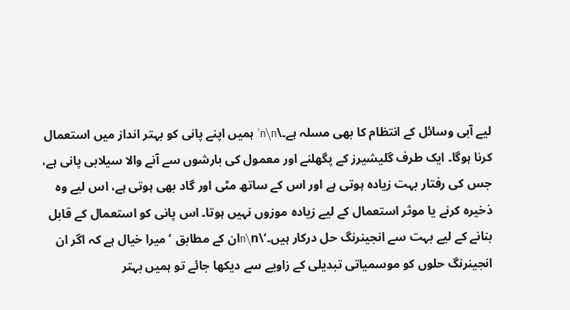لیے آبی وسائل کے انتظام کا بھی مسلہ ہے۔\n\n’ہمیں اپنے پانی کو بہتر انداز میں استعمال کرنا ہوگا۔ ایک طرف گلیشیرز کے پگھلنے اور معمول کی بارشوں سے آنے والا سیلابی پانی ہے، جس کی رفتار بہت زیادہ ہوتی ہے اور اس کے ساتھ مٹی اور گاد بھی ہوتی ہے، اس لیے وہ ذخیرہ کرنے یا موثر استعمال کے لیے زیادہ موزوں نہیں ہوتا۔ اس پانی کو استعمال کے قابل بنانے کے لیے بہت سے انجینرنگ حل درکار ہیں۔‘\n\nان کے مطابق ’میرا خیال ہے کہ اگر ان انجینرنگ حلوں کو موسمیاتی تبدیلی کے زاویے سے دیکھا جائے تو ہمیں بہتر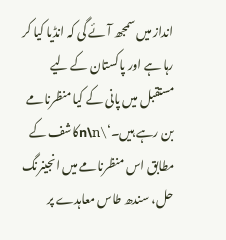انداز میں سمجھ آئے گی کہ انڈیا کیا کر رہا ہے اور پاکستان کے لیے مستقبل میں پانی کے کیا منظرنامے بن رہے ہیں۔‘\n\nکاشف کے مطابق اس منظرنامے میں انجینرنگ حل، سندھ طاس معاہدے پر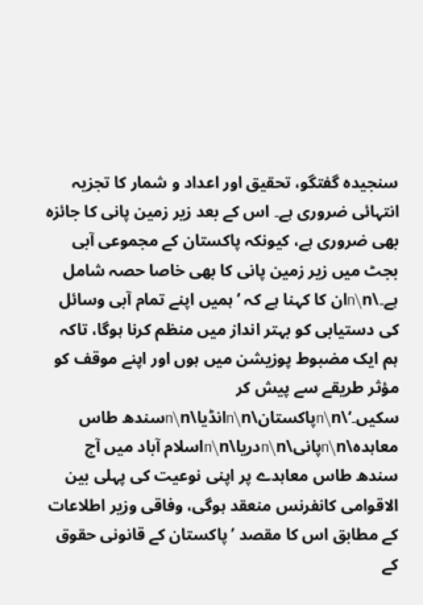سنجیدہ گفتگو، تحقیق اور اعداد و شمار کا تجزیہ انتہائی ضروری ہے۔ اس کے بعد زیر زمین پانی کا جائزہ بھی ضروری ہے، کیونکہ پاکستان کے مجموعی آبی بجٹ میں زیر زمین پانی کا بھی خاصا حصہ شامل ہے۔\n\nان کا کہنا ہے کہ ’ہمیں اپنے تمام آبی وسائل کی دستیابی کو بہتر انداز میں منظم کرنا ہوگا، تاکہ ہم ایک مضبوط پوزیشن میں ہوں اور اپنے موقف کو مؤثر طریقے سے پیش کر سکیں۔‘\n\nپاکستان\n\nانڈیا\n\nسندھ طاس معاہدہ\n\nپانی\n\nدریا\n\nاسلام آباد میں آج سندھ طاس معاہدے پر اپنی نوعیت کی پہلی بین الاقوامی کانفرنس منعقد ہوگی، وفاقی وزیر اطلاعات کے مطابق اس کا مقصد ’پاکستان کے قانونی حقوق کے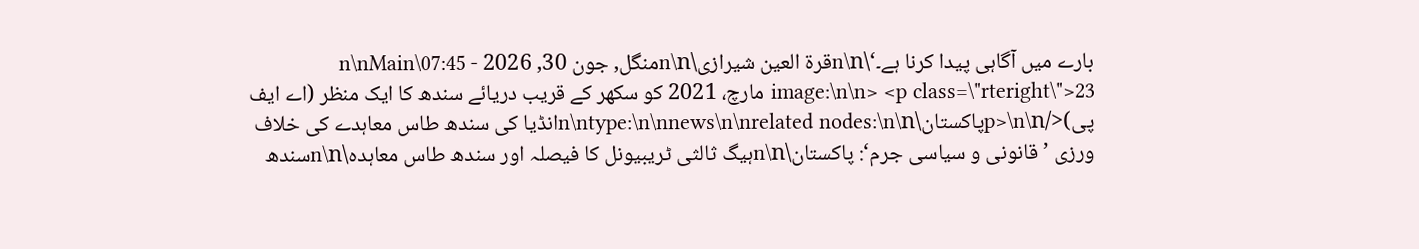بارے میں آگاہی پیدا کرنا ہے۔‘\n\nقرۃ العین شیرازی\n\nمنگل, جون 30, 2026 - 07:45\n\nMain image:\n\n> <p class=\"rteright\">23 مارچ، 2021 کو سکھر کے قریب دریائے سندھ کا ایک منظر (اے ایف پی)</p>\n\nپاکستان\n\ntype:\n\nnews\n\nrelated nodes:\n\nانڈیا کی سندھ طاس معاہدے کی خلاف ورزی ’قانونی و سیاسی جرم‘: پاکستان\n\nہیگ ثالثی ٹریبیونل کا فیصلہ اور سندھ طاس معاہدہ\n\nسندھ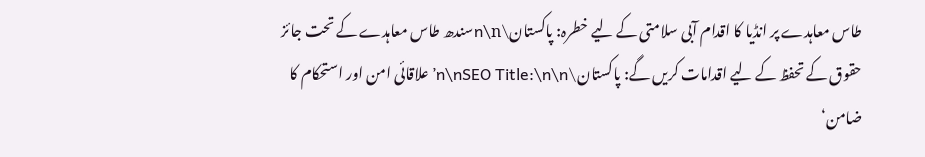طاس معاہدے پر انڈیا کا اقدام آبی سلامتی کے لیے خطرہ: پاکستان\n\nسندھ طاس معاہدے کے تحت جائز حقوق کے تحفظ کے لیے اقدامات کریں گے: پاکستان\n\nSEO Title:\n\n’علاقائی امن اور استحکام کا ضامن‘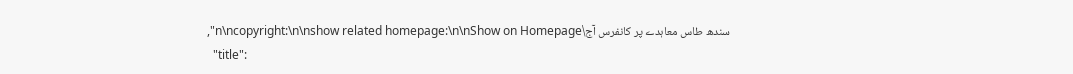سندھ طاس معاہدے پر کانفرس آج\n\ncopyright:\n\nshow related homepage:\n\nShow on Homepage",
  "title":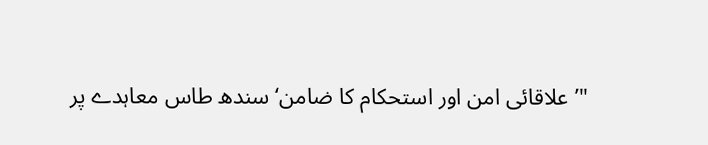"’علاقائی امن اور استحکام کا ضامن‘ سندھ طاس معاہدے پر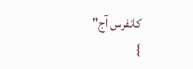کانفرس آج"
}